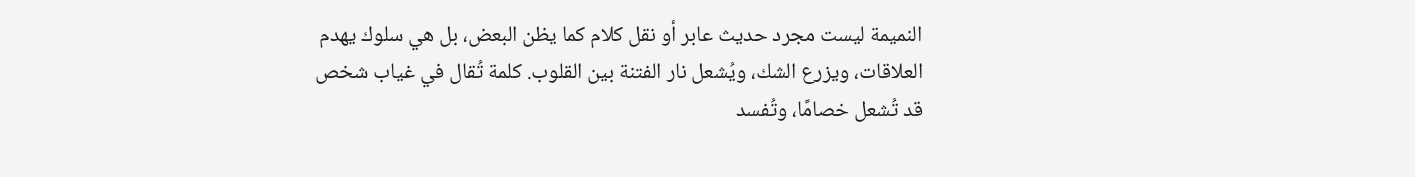النميمة ليست مجرد حديث عابر أو نقل كلام كما يظن البعض، بل هي سلوك يهدم العلاقات، ويزرع الشك، ويُشعل نار الفتنة بين القلوب. كلمة تُقال في غياب شخص قد تُشعل خصامًا، وتُفسد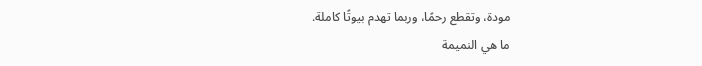مودة، وتقطع رحمًا، وربما تهدم بيوتًا كاملة.
ما هي النميمة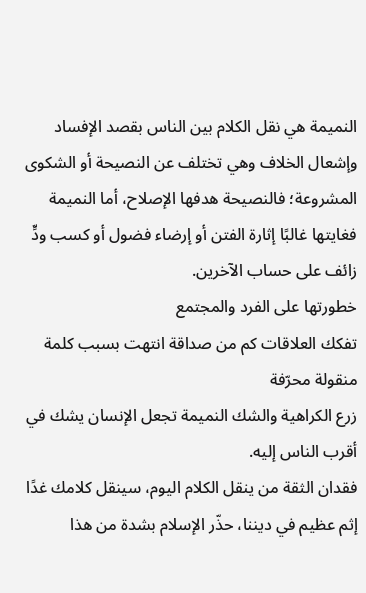النميمة هي نقل الكلام بين الناس بقصد الإفساد وإشعال الخلاف وهي تختلف عن النصيحة أو الشكوى المشروعة؛ فالنصيحة هدفها الإصلاح، أما النميمة فغايتها غالبًا إثارة الفتن أو إرضاء فضول أو كسب ودٍّ زائف على حساب الآخرين.
خطورتها على الفرد والمجتمع
تفكك العلاقات كم من صداقة انتهت بسبب كلمة منقولة محرّفة
زرع الكراهية والشك النميمة تجعل الإنسان يشك في أقرب الناس إليه.
فقدان الثقة من ينقل الكلام اليوم، سينقل كلامك غدًا
إثم عظيم في ديننا، حذّر الإسلام بشدة من هذا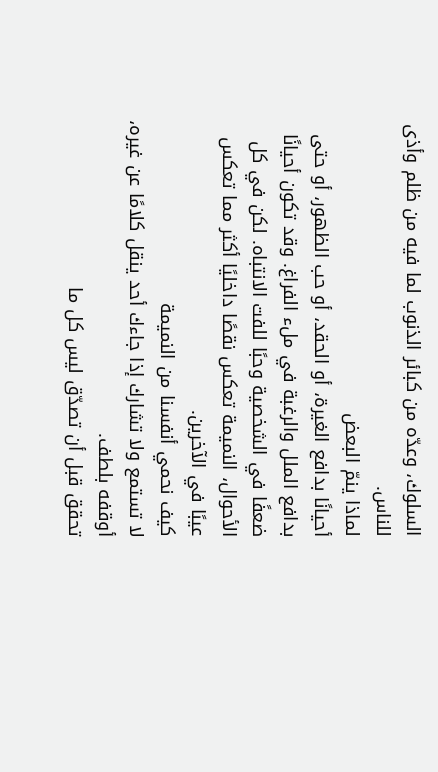السلوك، وعدّه من كبائر الذنوب لما فيه من ظلم وأذى للناس.
لماذا ينمّ البعض
أحيانًا بدافع الغيرة، أو الحقد، أو حب الظهور، أو حتى بدافع الملل والرغبة في ملء الفراغ. وقد تكون أحيانًا ضعفًا في الشخصية وحبًا للفت الانتباه. لكن في كل الأحوال، النميمة تعكس نقصًا داخليًا أكثر مما تعكس عيبًا في الآخرين.
كيف نحمي أنفسنا من النميمة
لا تستمع ولا تشارك إذا جاءك أحد ينقل كلامًا عن غيره، أوقفه بلطف.
تحقق قبل أن تصدّق ليس كل ما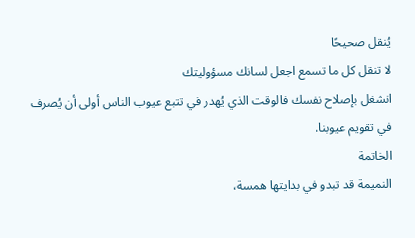يُنقل صحيحًا
لا تنقل كل ما تسمع اجعل لسانك مسؤوليتك
انشغل بإصلاح نفسك فالوقت الذي يُهدر في تتبع عيوب الناس أولى أن يُصرف في تقويم عيوبنا.
الخاتمة
النميمة قد تبدو في بدايتها همسة،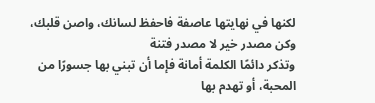لكنها في نهايتها عاصفة فاحفظ لسانك، واصن قلبك، وكن مصدر خير لا مصدر فتنة
وتذكر دائمًا الكلمة أمانة فإما أن تبني بها جسورًا من المحبة، أو تهدم بها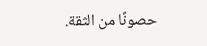حصونًا من الثقة.